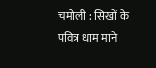चमोली : सिखों के पवित्र धाम माने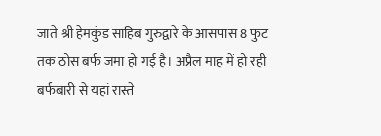जाते श्री हेमकुंड साहिब गुरुद्वारे के आसपास 8 फुट तक ठोस बर्फ जमा हो गई है। अप्रैल माह में हो रही बर्फबारी से यहां रास्ते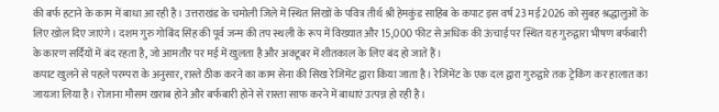की बर्फ हटाने के काम में बाधा आ रही है। उत्तराखंड के चमोली जिले में स्थित सिखों के पवित्र तीर्थ श्री हेमकुंड साहिब के कपाट इस वर्ष 23 मई 2026 को सुबह श्रद्धालुओं के लिए खोल दिए जाएंगे। दशम गुरु गोबिंद सिंह की पूर्व जन्म की तप स्थली के रूप में विख्यात और 15,000 फीट से अधिक की ऊंचाई पर स्थित यह गुरुद्वारा भीषण बर्फबारी के कारण सर्दियों में बंद रहता है, जो आमतौर पर मई में खुलता है और अक्टूबर में शीतकाल के लिए बंद हो जाते हैं।
कपाट खुलने से पहले परम्परा के अनुसार, रास्ते ठीक करने का काम सेना की सिख रेजिमेंट द्वारा किया जाता है। रेजिमेंट के एक दल द्वारा गुरुद्वारे तक ट्रेकिंग कर हालात का जायजा लिया है। रोजाना मौसम खराब होने और बर्फबारी होने से रास्ता साफ करने में बाधाएं उत्पन्न हो रही है।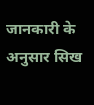जानकारी के अनुसार सिख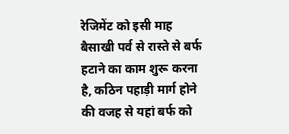रेजिमेंट को इसी माह बैसाखी पर्व से रास्ते से बर्फ हटाने का काम शुरू करना है, कठिन पहाड़ी मार्ग होने की वजह से यहां बर्फ को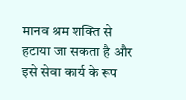मानव श्रम शक्ति से हटाया जा सकता है और इसे सेवा कार्य के रूप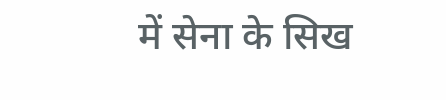में सेना के सिख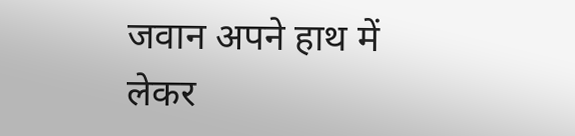जवान अपने हाथ में लेकर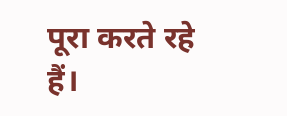पूरा करते रहे हैं।